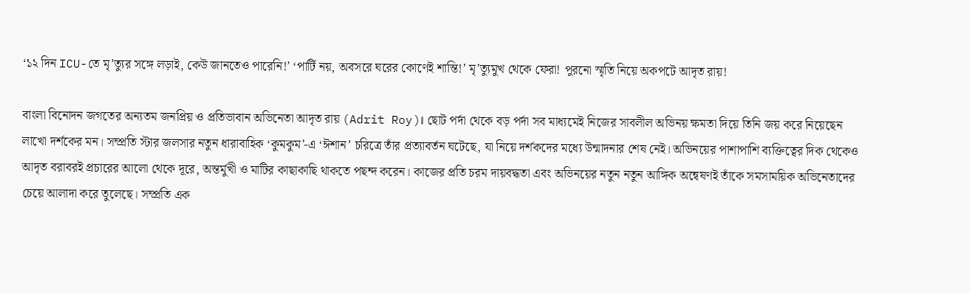‘১২ দিন ICU-তে মৃ’ত্যুর সঙ্গে লড়াই, কেউ জানতেও পারেনি!’ ‘পার্টি নয়, অবসরে ঘরের কোণেই শান্তি!’ মৃ’ত্যুমুখ থেকে ফেরা! পুরনো স্মৃতি নিয়ে অকপটে আদৃত রায়!

বাংলা বিনোদন জগতের অন্যতম জনপ্রিয় ও প্রতিভাবান অভিনেতা আদৃত রায় (Adrit Roy)। ছোট পর্দা থেকে বড় পর্দা সব মাধ্যমেই নিজের সাবলীল অভিনয় ক্ষমতা দিয়ে তিনি জয় করে নিয়েছেন লাখো দর্শকের মন। সম্প্রতি স্টার জলসার নতুন ধারাবাহিক ‘কুমকুম’-এ ‘ঈশান’ চরিত্রে তাঁর প্রত্যাবর্তন ঘটেছে, যা নিয়ে দর্শকদের মধ্যে উন্মাদনার শেষ নেই। অভিনয়ের পাশাপাশি ব্যক্তিত্বের দিক থেকেও আদৃত বরাবরই প্রচারের আলো থেকে দূরে, অন্তর্মুখী ও মাটির কাছাকাছি থাকতে পছন্দ করেন। কাজের প্রতি চরম দায়বদ্ধতা এবং অভিনয়ের নতুন নতুন আঙ্গিক অন্বেষণই তাঁকে সমসাময়িক অভিনেতাদের চেয়ে আলাদা করে তুলেছে। সম্প্রতি এক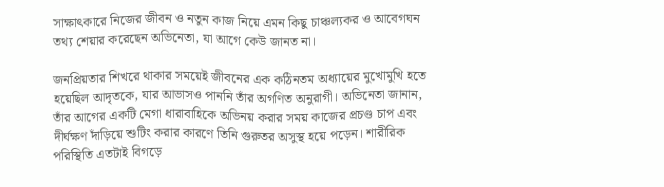সাক্ষাৎকারে নিজের জীবন ও নতুন কাজ নিয়ে এমন কিছু চাঞ্চল্যকর ও আবেগঘন তথ্য শেয়ার করেছেন অভিনেতা, যা আগে কেউ জানত না।

জনপ্রিয়তার শিখরে থাকার সময়েই জীবনের এক কঠিনতম অধ্যায়ের মুখোমুখি হতে হয়েছিল আদৃতকে, যার আভাসও পাননি তাঁর অগণিত অনুরাগী। অভিনেতা জানান, তাঁর আগের একটি মেগা ধারাবাহিকে অভিনয় করার সময় কাজের প্রচণ্ড চাপ এবং দীর্ঘক্ষণ দাঁড়িয়ে শুটিং করার কারণে তিনি গুরুতর অসুস্থ হয়ে পড়েন। শারীরিক পরিস্থিতি এতটাই বিগড়ে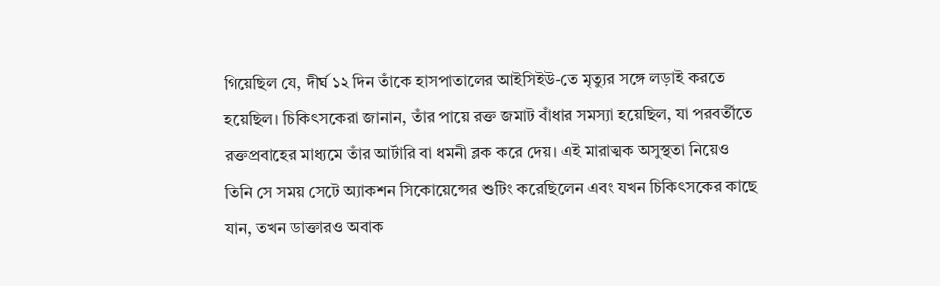গিয়েছিল যে, দীর্ঘ ১২ দিন তাঁকে হাসপাতালের আইসিইউ-তে মৃত্যুর সঙ্গে লড়াই করতে হয়েছিল। চিকিৎসকেরা জানান, তাঁর পায়ে রক্ত জমাট বাঁধার সমস্যা হয়েছিল, যা পরবর্তীতে রক্তপ্রবাহের মাধ্যমে তাঁর আর্টারি বা ধমনী ব্লক করে দেয়। এই মারাত্মক অসুস্থতা নিয়েও তিনি সে সময় সেটে অ্যাকশন সিকোয়েন্সের শুটিং করেছিলেন এবং যখন চিকিৎসকের কাছে যান, তখন ডাক্তারও অবাক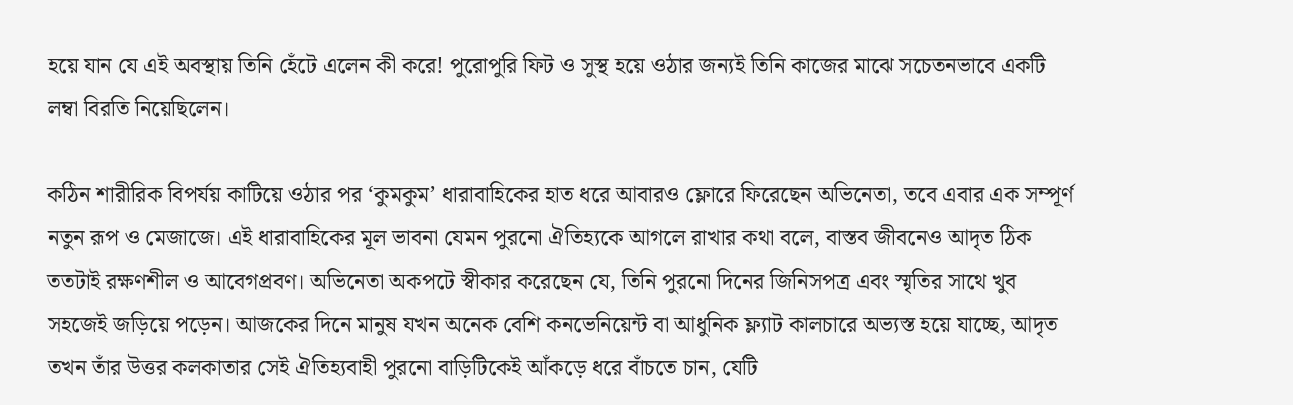হয়ে যান যে এই অবস্থায় তিনি হেঁটে এলেন কী করে! পুরোপুরি ফিট ও সুস্থ হয়ে ওঠার জন্যই তিনি কাজের মাঝে সচেতনভাবে একটি লম্বা বিরতি নিয়েছিলেন।

কঠিন শারীরিক বিপর্যয় কাটিয়ে ওঠার পর ‘কুমকুম’ ধারাবাহিকের হাত ধরে আবারও ফ্লোরে ফিরেছেন অভিনেতা, তবে এবার এক সম্পূর্ণ নতুন রূপ ও মেজাজে। এই ধারাবাহিকের মূল ভাবনা যেমন পুরনো ঐতিহ্যকে আগলে রাখার কথা বলে, বাস্তব জীবনেও আদৃত ঠিক ততটাই রক্ষণশীল ও আবেগপ্রবণ। অভিনেতা অকপটে স্বীকার করেছেন যে, তিনি পুরনো দিনের জিনিসপত্র এবং স্মৃতির সাথে খুব সহজেই জড়িয়ে পড়েন। আজকের দিনে মানুষ যখন অনেক বেশি কনভেনিয়েন্ট বা আধুনিক ফ্ল্যাট কালচারে অভ্যস্ত হয়ে যাচ্ছে, আদৃত তখন তাঁর উত্তর কলকাতার সেই ঐতিহ্যবাহী পুরনো বাড়িটিকেই আঁকড়ে ধরে বাঁচতে চান, যেটি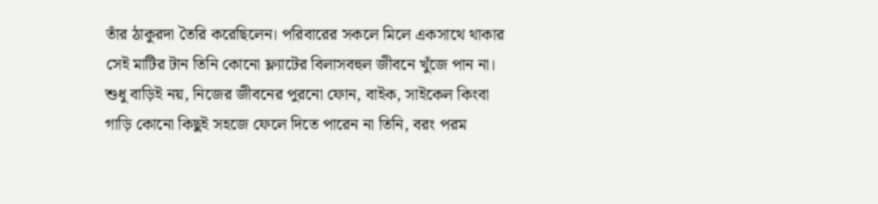তাঁর ঠাকুরদা তৈরি করেছিলেন। পরিবারের সকলে মিলে একসাথে থাকার সেই মাটির টান তিনি কোনো ফ্ল্যাটের বিলাসবহুল জীবনে খুঁজে পান না। শুধু বাড়িই নয়, নিজের জীবনের পুরনো ফোন, বাইক, সাইকেল কিংবা গাড়ি কোনো কিছুই সহজে ফেলে দিতে পারেন না তিনি, বরং পরম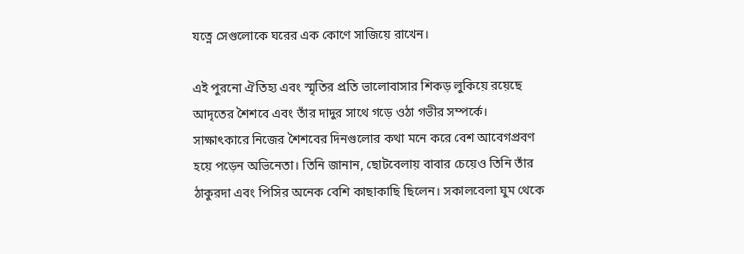যত্নে সেগুলোকে ঘরের এক কোণে সাজিয়ে রাখেন।

এই পুরনো ঐতিহ্য এবং স্মৃতির প্রতি ভালোবাসার শিকড় লুকিয়ে রয়েছে আদৃতের শৈশবে এবং তাঁর দাদুর সাথে গড়ে ওঠা গভীর সম্পর্কে। সাক্ষাৎকারে নিজের শৈশবের দিনগুলোর কথা মনে করে বেশ আবেগপ্রবণ হয়ে পড়েন অভিনেতা। তিনি জানান, ছোটবেলায় বাবার চেয়েও তিনি তাঁর ঠাকুরদা এবং পিসির অনেক বেশি কাছাকাছি ছিলেন। সকালবেলা ঘুম থেকে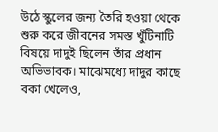উঠে স্কুলের জন্য তৈরি হওয়া থেকে শুরু করে জীবনের সমস্ত খুঁটিনাটি বিষয়ে দাদুই ছিলেন তাঁর প্রধান অভিভাবক। মাঝেমধ্যে দাদুর কাছে বকা খেলেও,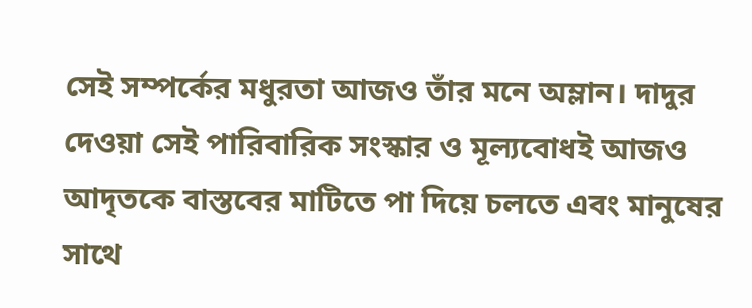সেই সম্পর্কের মধুরতা আজও তাঁর মনে অম্লান। দাদুর দেওয়া সেই পারিবারিক সংস্কার ও মূল্যবোধই আজও আদৃতকে বাস্তবের মাটিতে পা দিয়ে চলতে এবং মানুষের সাথে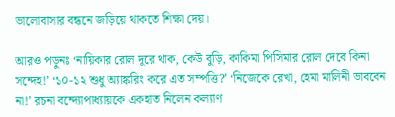ভালোবাসার বন্ধনে জড়িয়ে থাকতে শিক্ষা দেয়।

আরও পড়ুনঃ ‘নায়িকার রোল দূরে থাক, কেউ বুড়ি, কাকিমা পিসিমার রোল দেবে কিনা সন্দেহ!’ ‘১০-১২ শুধু অ্যাঙ্করিং করে এত সম্পত্তি?’ ‘নিজেকে রেখা, হেমা মালিনী ভাববেন না!’ রচনা বন্দ্যোপাধ্যায়কে একহাত নিলেন কল্যাণ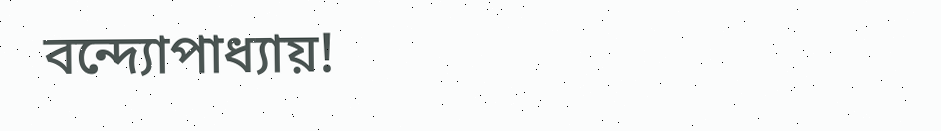বন্দ্যোপাধ্যায়!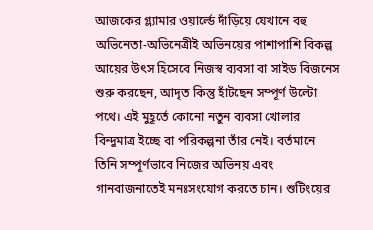আজকের গ্ল্যামার ওয়ার্ল্ডে দাঁড়িয়ে যেখানে বহু অভিনেতা-অভিনেত্রীই অভিনয়ের পাশাপাশি বিকল্প আয়ের উৎস হিসেবে নিজস্ব ব্যবসা বা সাইড বিজনেস শুরু করছেন, আদৃত কিন্তু হাঁটছেন সম্পূর্ণ উল্টো পথে। এই মুহূর্তে কোনো নতুন ব্যবসা খোলার বিন্দুমাত্র ইচ্ছে বা পরিকল্পনা তাঁর নেই। বর্তমানে তিনি সম্পূর্ণভাবে নিজের অভিনয় এবং গানবাজনাতেই মনঃসংযোগ করতে চান। শুটিংয়ের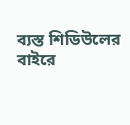ব্যস্ত শিডিউলের বাইরে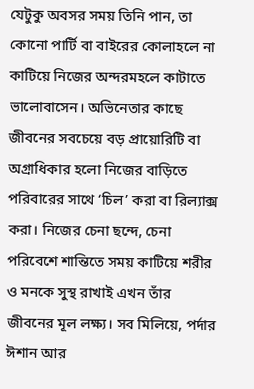যেটুকু অবসর সময় তিনি পান, তা কোনো পার্টি বা বাইরের কোলাহলে না কাটিয়ে নিজের অন্দরমহলে কাটাতে ভালোবাসেন। অভিনেতার কাছে জীবনের সবচেয়ে বড় প্রায়োরিটি বা অগ্রাধিকার হলো নিজের বাড়িতে পরিবারের সাথে ‘চিল’ করা বা রিল্যাক্স করা। নিজের চেনা ছন্দে, চেনা পরিবেশে শান্তিতে সময় কাটিয়ে শরীর ও মনকে সুস্থ রাখাই এখন তাঁর জীবনের মূল লক্ষ্য। সব মিলিয়ে, পর্দার ঈশান আর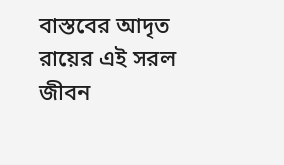বাস্তবের আদৃত রায়ের এই সরল জীবন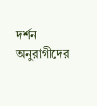দর্শন অনুরাগীদের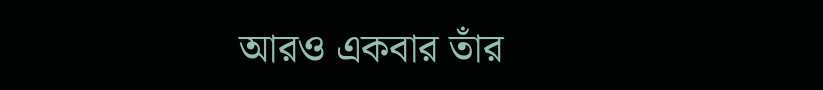আরও একবার তাঁর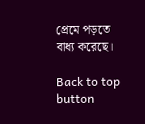প্রেমে পড়তে বাধ্য করেছে।

Back to top button